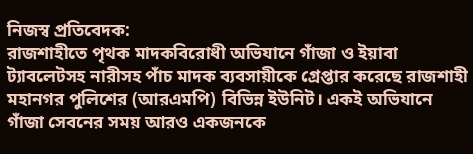নিজস্ব প্রতিবেদক:
রাজশাহীতে পৃথক মাদকবিরোধী অভিযানে গাঁজা ও ইয়াবা ট্যাবলেটসহ নারীসহ পাঁচ মাদক ব্যবসায়ীকে গ্রেপ্তার করেছে রাজশাহী মহানগর পুলিশের (আরএমপি) বিভিন্ন ইউনিট। একই অভিযানে গাঁজা সেবনের সময় আরও একজনকে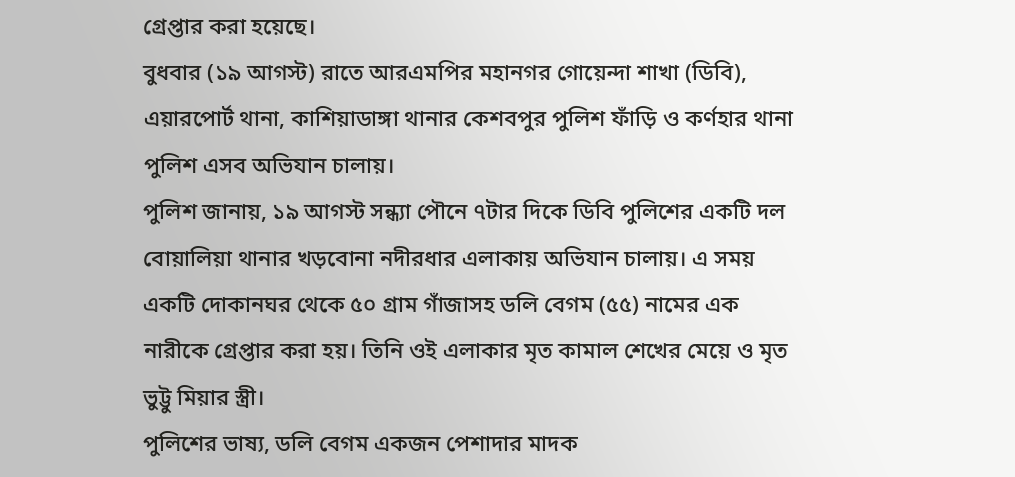গ্রেপ্তার করা হয়েছে।
বুধবার (১৯ আগস্ট) রাতে আরএমপির মহানগর গোয়েন্দা শাখা (ডিবি), এয়ারপোর্ট থানা, কাশিয়াডাঙ্গা থানার কেশবপুর পুলিশ ফাঁড়ি ও কর্ণহার থানা পুলিশ এসব অভিযান চালায়।
পুলিশ জানায়, ১৯ আগস্ট সন্ধ্যা পৌনে ৭টার দিকে ডিবি পুলিশের একটি দল বোয়ালিয়া থানার খড়বোনা নদীরধার এলাকায় অভিযান চালায়। এ সময় একটি দোকানঘর থেকে ৫০ গ্রাম গাঁজাসহ ডলি বেগম (৫৫) নামের এক নারীকে গ্রেপ্তার করা হয়। তিনি ওই এলাকার মৃত কামাল শেখের মেয়ে ও মৃত ভুট্টু মিয়ার স্ত্রী।
পুলিশের ভাষ্য, ডলি বেগম একজন পেশাদার মাদক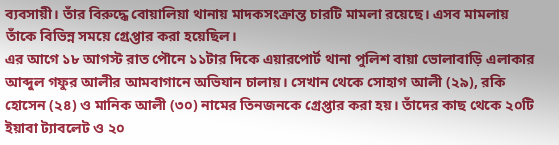ব্যবসায়ী। তাঁর বিরুদ্ধে বোয়ালিয়া থানায় মাদকসংক্রান্ত চারটি মামলা রয়েছে। এসব মামলায় তাঁকে বিভিন্ন সময়ে গ্রেপ্তার করা হয়েছিল।
এর আগে ১৮ আগস্ট রাত পৌনে ১১টার দিকে এয়ারপোর্ট থানা পুলিশ বায়া ভোলাবাড়ি এলাকার আব্দুল গফুর আলীর আমবাগানে অভিযান চালায়। সেখান থেকে সোহাগ আলী (২৯), রকি হোসেন (২৪) ও মানিক আলী (৩০) নামের তিনজনকে গ্রেপ্তার করা হয়। তাঁদের কাছ থেকে ২০টি ইয়াবা ট্যাবলেট ও ২০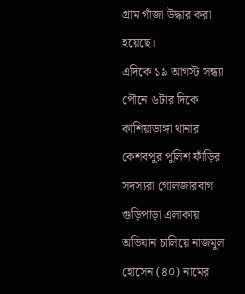গ্রাম গাঁজা উদ্ধার করা হয়েছে।
এদিকে ১৯ আগস্ট সন্ধ্যা পৌনে ৬টার দিকে কাশিয়াডাঙ্গা থানার কেশবপুর পুলিশ ফাঁড়ির সদস্যরা গোলজারবাগ গুড়িপাড়া এলাকায় অভিযান চালিয়ে নাজমুল হোসেন (৪০) নামের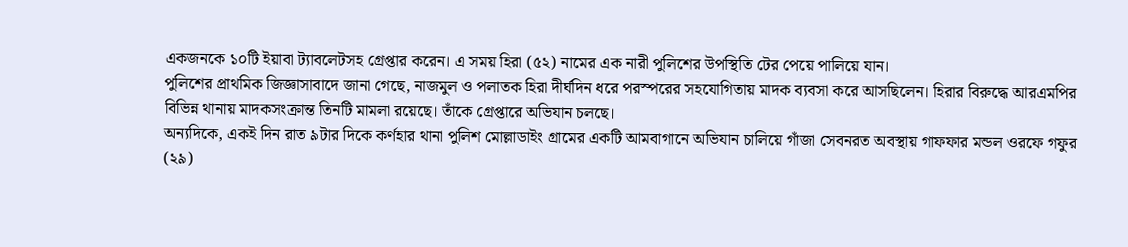একজনকে ১০টি ইয়াবা ট্যাবলেটসহ গ্রেপ্তার করেন। এ সময় হিরা (৫২) নামের এক নারী পুলিশের উপস্থিতি টের পেয়ে পালিয়ে যান।
পুলিশের প্রাথমিক জিজ্ঞাসাবাদে জানা গেছে, নাজমুল ও পলাতক হিরা দীর্ঘদিন ধরে পরস্পরের সহযোগিতায় মাদক ব্যবসা করে আসছিলেন। হিরার বিরুদ্ধে আরএমপির বিভিন্ন থানায় মাদকসংক্রান্ত তিনটি মামলা রয়েছে। তাঁকে গ্রেপ্তারে অভিযান চলছে।
অন্যদিকে, একই দিন রাত ৯টার দিকে কর্ণহার থানা পুলিশ মোল্লাডাইং গ্রামের একটি আমবাগানে অভিযান চালিয়ে গাঁজা সেবনরত অবস্থায় গাফফার মন্ডল ওরফে গফুর (২৯)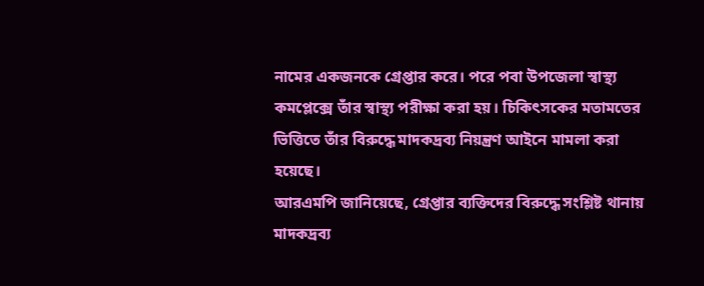নামের একজনকে গ্রেপ্তার করে। পরে পবা উপজেলা স্বাস্থ্য কমপ্লেক্সে তাঁর স্বাস্থ্য পরীক্ষা করা হয়। চিকিৎসকের মতামতের ভিত্তিতে তাঁর বিরুদ্ধে মাদকদ্রব্য নিয়ন্ত্রণ আইনে মামলা করা হয়েছে।
আরএমপি জানিয়েছে, গ্রেপ্তার ব্যক্তিদের বিরুদ্ধে সংশ্লিষ্ট থানায় মাদকদ্রব্য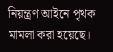নিয়ন্ত্রণ আইনে পৃথক মামলা করা হয়েছে।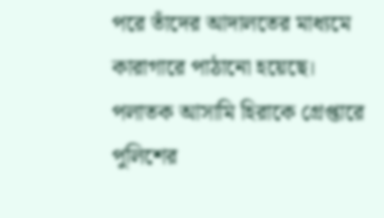পরে তাঁদের আদালতের মাধ্যমে কারাগারে পাঠানো হয়েছে। পলাতক আসামি হিরাকে গ্রেপ্তারে পুলিশের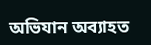অভিযান অব্যাহত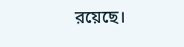রয়েছে।